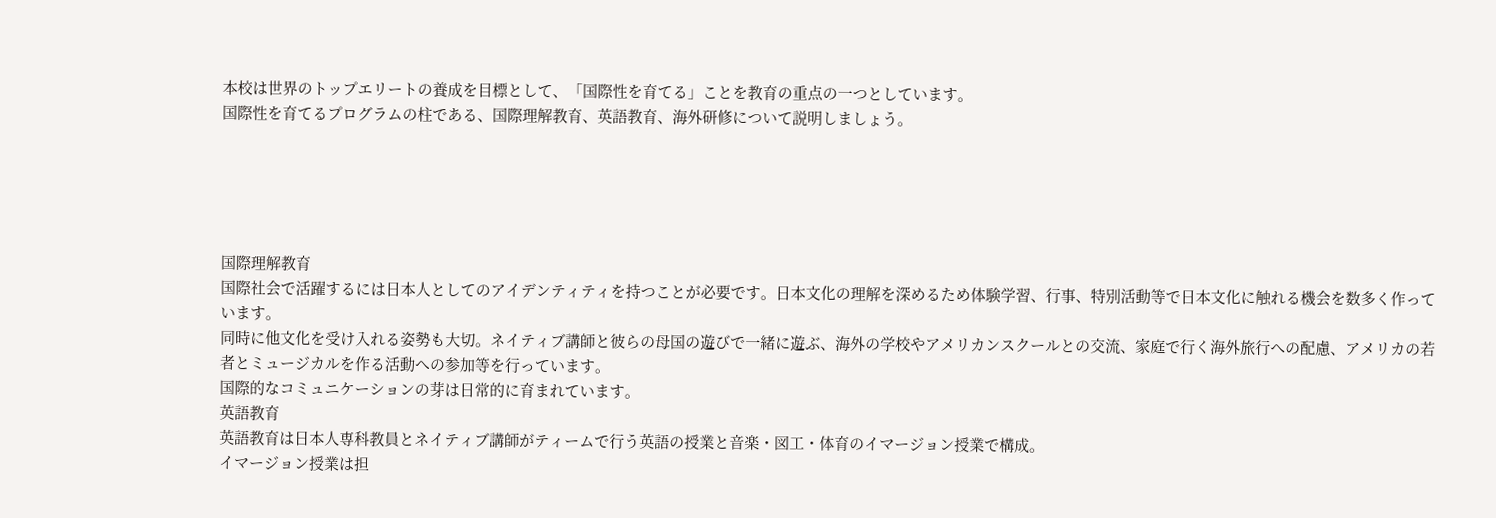本校は世界のトップエリートの養成を目標として、「国際性を育てる」ことを教育の重点の一つとしています。
国際性を育てるプログラムの柱である、国際理解教育、英語教育、海外研修について説明しましょう。





国際理解教育
国際社会で活躍するには日本人としてのアイデンティティを持つことが必要です。日本文化の理解を深めるため体験学習、行事、特別活動等で日本文化に触れる機会を数多く作っています。
同時に他文化を受け入れる姿勢も大切。ネイティブ講師と彼らの母国の遊びで一緒に遊ぶ、海外の学校やアメリカンスクールとの交流、家庭で行く海外旅行への配慮、アメリカの若者とミュージカルを作る活動への参加等を行っています。
国際的なコミュニケーションの芽は日常的に育まれています。
英語教育
英語教育は日本人専科教員とネイティブ講師がティームで行う英語の授業と音楽・図工・体育のイマージョン授業で構成。
イマージョン授業は担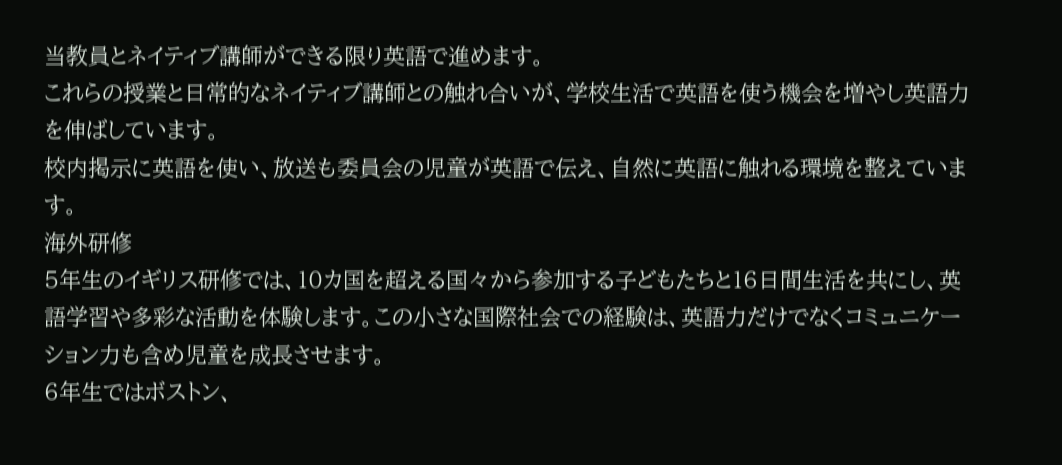当教員とネイティブ講師ができる限り英語で進めます。
これらの授業と日常的なネイティブ講師との触れ合いが、学校生活で英語を使う機会を増やし英語力を伸ばしています。
校内掲示に英語を使い、放送も委員会の児童が英語で伝え、自然に英語に触れる環境を整えています。
海外研修
5年生のイギリス研修では、10カ国を超える国々から参加する子どもたちと16日間生活を共にし、英語学習や多彩な活動を体験します。この小さな国際社会での経験は、英語力だけでなくコミュニケーション力も含め児童を成長させます。
6年生ではボストン、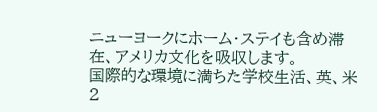ニューヨークにホーム・ステイも含め滞在、アメリカ文化を吸収します。
国際的な環境に満ちた学校生活、英、米2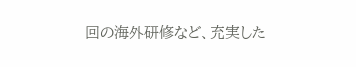回の海外研修など、充実した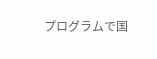プログラムで国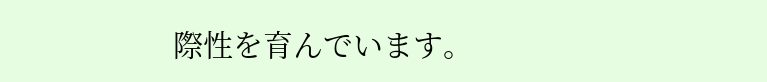際性を育んでいます。